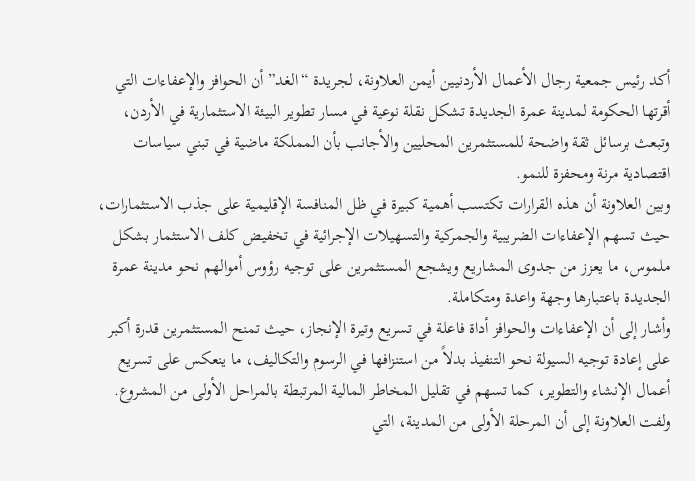أكد رئيس جمعية رجال الأعمال الأردنيين أيمن العلاونة، لجريدة “الغد” أن الحوافز والإعفاءات التي أقرتها الحكومة لمدينة عمرة الجديدة تشكل نقلة نوعية في مسار تطوير البيئة الاستثمارية في الأردن، وتبعث برسائل ثقة واضحة للمستثمرين المحليين والأجانب بأن المملكة ماضية في تبني سياسات اقتصادية مرنة ومحفزة للنمو.
وبين العلاونة أن هذه القرارات تكتسب أهمية كبيرة في ظل المنافسة الإقليمية على جذب الاستثمارات، حيث تسهم الإعفاءات الضريبية والجمركية والتسهيلات الإجرائية في تخفيض كلف الاستثمار بشكل ملموس، ما يعزز من جدوى المشاريع ويشجع المستثمرين على توجيه رؤوس أموالهم نحو مدينة عمرة الجديدة باعتبارها وجهة واعدة ومتكاملة.
وأشار إلى أن الإعفاءات والحوافز أداة فاعلة في تسريع وتيرة الإنجاز، حيث تمنح المستثمرين قدرة أكبر على إعادة توجيه السيولة نحو التنفيذ بدلاً من استنزافها في الرسوم والتكاليف، ما ينعكس على تسريع أعمال الإنشاء والتطوير، كما تسهم في تقليل المخاطر المالية المرتبطة بالمراحل الأولى من المشروع. ولفت العلاونة إلى أن المرحلة الأولى من المدينة، التي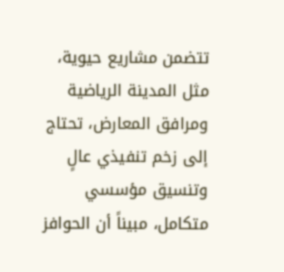تتضمن مشاريع حيوية، مثل المدينة الرياضية ومرافق المعارض، تحتاج إلى زخم تنفيذي عالٍ وتنسيق مؤسسي متكامل، مبيناً أن الحوافز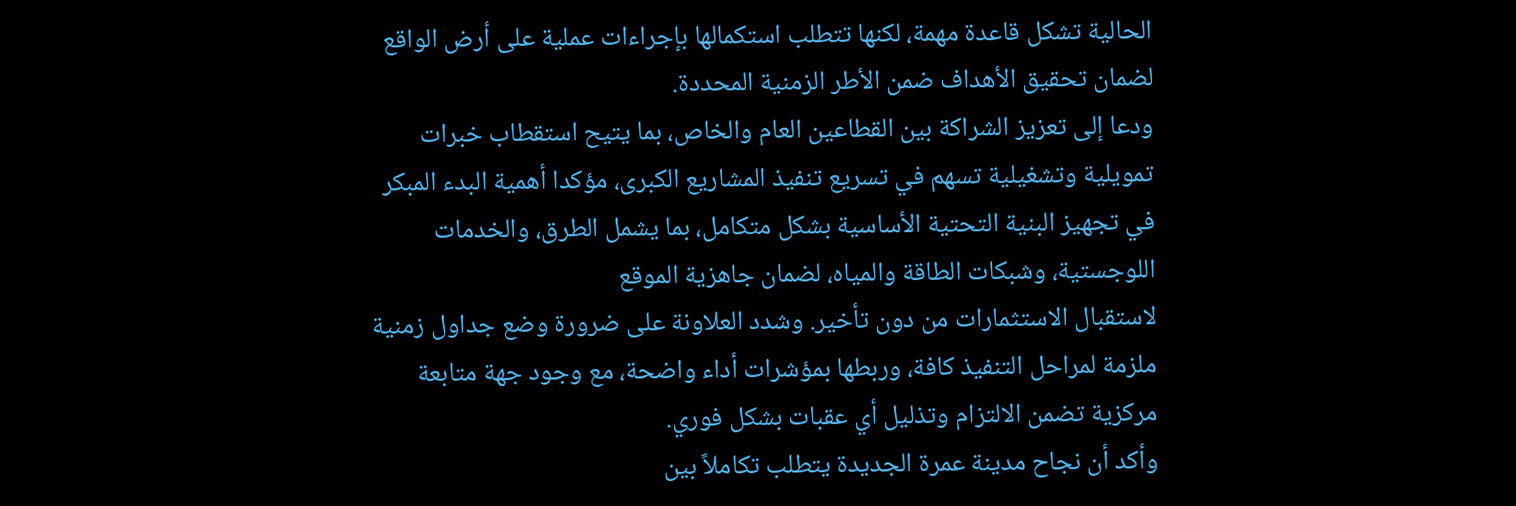الحالية تشكل قاعدة مهمة، لكنها تتطلب استكمالها بإجراءات عملية على أرض الواقع لضمان تحقيق الأهداف ضمن الأطر الزمنية المحددة.
ودعا إلى تعزيز الشراكة بين القطاعين العام والخاص، بما يتيح استقطاب خبرات تمويلية وتشغيلية تسهم في تسريع تنفيذ المشاريع الكبرى، مؤكدا أهمية البدء المبكر في تجهيز البنية التحتية الأساسية بشكل متكامل، بما يشمل الطرق، والخدمات اللوجستية، وشبكات الطاقة والمياه، لضمان جاهزية الموقع
لاستقبال الاستثمارات من دون تأخير. وشدد العلاونة على ضرورة وضع جداول زمنية ملزمة لمراحل التنفيذ كافة، وربطها بمؤشرات أداء واضحة، مع وجود جهة متابعة مركزية تضمن الالتزام وتذليل أي عقبات بشكل فوري.
وأكد أن نجاح مدينة عمرة الجديدة يتطلب تكاملاً بين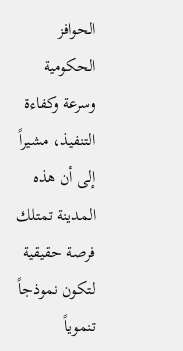الحوافز الحكومية وسرعة وكفاءة التنفيذ، مشيراً إلى أن هذه المدينة تمتلك فرصة حقيقية لتكون نموذجاً تنموياً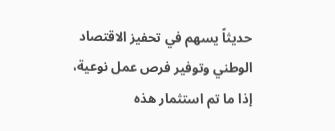حديثاً يسهم في تحفيز الاقتصاد الوطني وتوفير فرص عمل نوعية، إذا ما تم استثمار هذه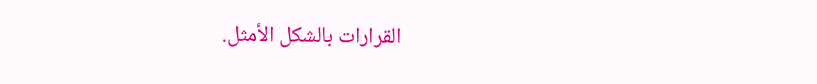القرارات بالشكل الأمثل.